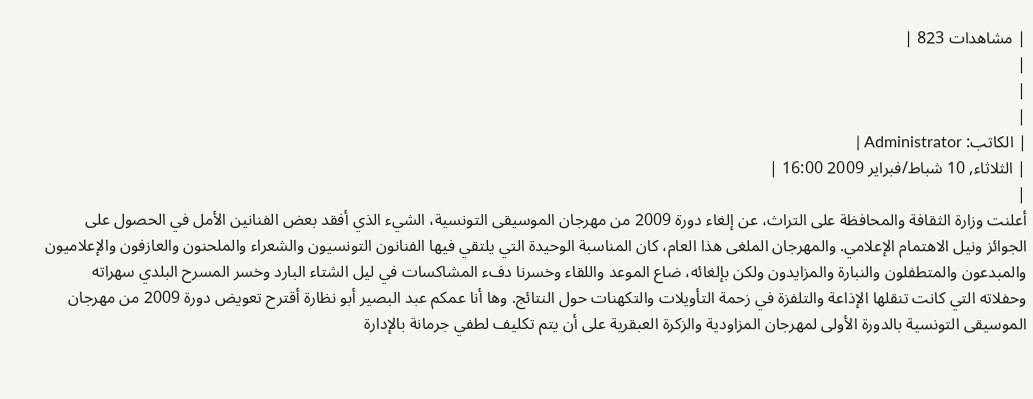| مشاهدات 823 |
|
|
|
| الكاتب: Administrator |
| الثلاثاء, 10 شباط/فبراير 2009 16:00 |
|
أعلنت وزارة الثقافة والمحافظة على التراث، عن إلغاء دورة 2009 من مهرجان الموسيقى التونسية، الشيء الذي أفقد بعض الفنانين الأمل في الحصول على الجوائز ونيل الاهتمام الإعلامي. والمهرجان الملغى هذا العام، كان المناسبة الوحيدة التي يلتقي فيها الفنانون التونسيون والشعراء والملحنون والعازفون والإعلاميون والمبدعون والمتطفلون والنبارة والمزايدون ولكن بإلغائه، ضاع الموعد واللقاء وخسرنا دفء المشاكسات في ليل الشتاء البارد وخسر المسرح البلدي سهراته وحفلاته التي كانت تنقلها الإذاعة والتلفزة في زحمة التأويلات والتكهنات حول النتائج. وها أنا عمكم عبد البصير أبو نظارة أقترح تعويض دورة 2009 من مهرجان الموسيقى التونسية بالدورة الأولى لمهرجان المزاودية والزكرة العبقرية على أن يتم تكليف لطفي جرمانة بالإدارة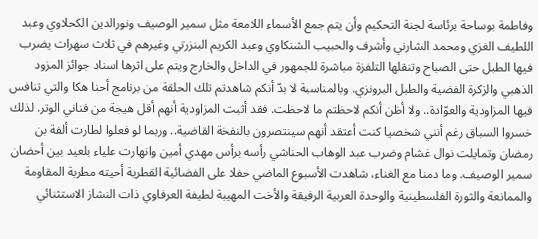وفاطمة بوساحة برئاسة لجنة التحكيم وأن يتم جمع الأسماء اللامعة مثل سمير الوصيف ونورالدين الكحلاوي وعبد اللطيف الغزي ومحمد الشارني وأشرف والحبيب الشنكاوي وعبد الكريم البنزرتي وغيرهم في ثلاث سهرات يضرب فيها الطبل حتى الصباح وتنقلها التلفزة مباشرة للجمهور في الداخل والخارج ويتم على اثرها اسناد جوائز المزود الذهبي والزكرة الفضية والطبل البرونزي. وبالمناسبة لا بدّ أنكم شاهدتم تلك الحلقة من برنامج أحنا هكا والتي تنافس فيها المزاودية والعوّادة.. ولا أظن أنكم لاحظتم ما لاحظت. فقد أثبت المزاودية أنهم أقل هيجة من فناني الوتر. لذلك خسروا السباق رغم أنني شخصيا كنت أعتقد أنهم سينتصرون بالنفخة القاضية.. وربما لو فعلوا لطارت ألفة بن رمضان وتمايلت نوال غشام وضرب عبد الوهاب الحناشي رأسه برأس مهدي أمين وانهارت علياء بلعيد بين أحضان سمير الوصيف. وما دمنا مع الغناء، شاهدت الأسبوع الماضي حفلا على الفضائية القطرية أحيته مطربة المقاومة والممانعة والثورة الفلسطينية والوحدة العربية الرفيقة والأخت المهيبة لطيفة العرفاوي ذات النشاز الاستثنائي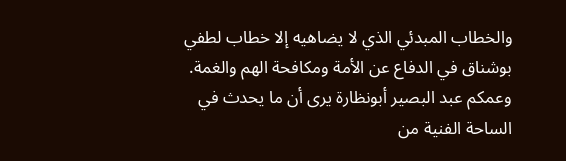والخطاب المبدئي الذي لا يضاهيه إلا خطاب لطفي بوشناق في الدفاع عن الأمة ومكافحة الهم والغمة.
وعمكم عبد البصير أبونظارة يرى أن ما يحدث في الساحة الفنية من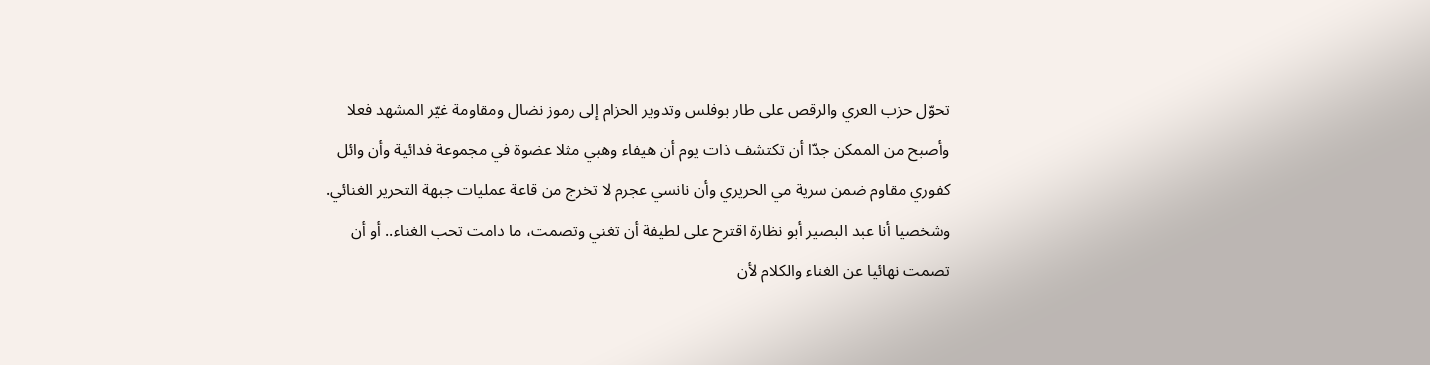تحوّل حزب العري والرقص على طار بوفلس وتدوير الحزام إلى رموز نضال ومقاومة غيّر المشهد فعلا وأصبح من الممكن جدّا أن تكتشف ذات يوم أن هيفاء وهبي مثلا عضوة في مجموعة فدائية وأن وائل كفوري مقاوم ضمن سرية مي الحريري وأن نانسي عجرم لا تخرج من قاعة عمليات جبهة التحرير الغنائي. وشخصيا أنا عبد البصير أبو نظارة اقترح على لطيفة أن تغني وتصمت، ما دامت تحب الغناء.. أو أن تصمت نهائيا عن الغناء والكلام لأن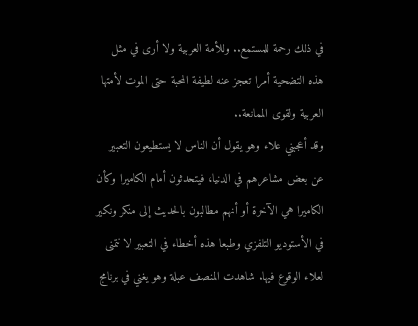في ذلك رحمة للمستمع.. وللأمة العربية ولا أرى في مثل هذه التضحية أمرا تعجز عنه لطيفة المحبة حتى الموت لأمتها العربية ولقوى الممانعة..
وقد أعجبني علاء وهو يقول أن الناس لا يستطيعون التعبير عن بعض مشاعرهم في الدنيا، فيتحدثون أمام الكاميرا وكأن الكاميرا هي الآخرة أو أنهم مطالبون بالحديث إلى منكر ونكير في الأستوديو التلفزي وطبعا هذه أخطاء في التعبير لا نتمنى لعلاء الوقوع فيها. شاهدت المنصف عبلة وهو يغني في برنامج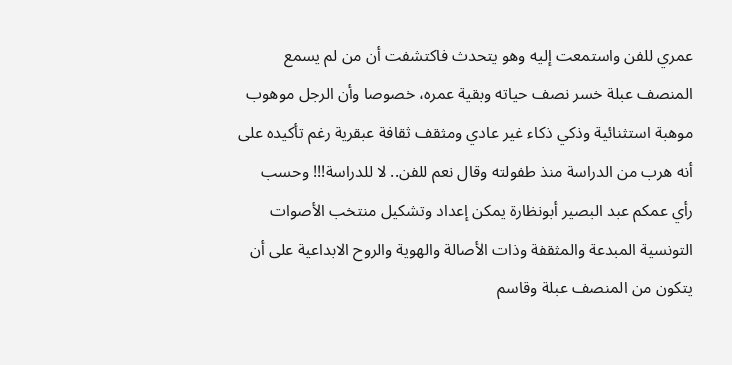عمري للفن واستمعت إليه وهو يتحدث فاكتشفت أن من لم يسمع المنصف عبلة خسر نصف حياته وبقية عمره، خصوصا وأن الرجل موهوب موهبة استثنائية وذكي ذكاء غير عادي ومثقف ثقافة عبقرية رغم تأكيده على أنه هرب من الدراسة منذ طفولته وقال نعم للفن.. لا للدراسة!!! وحسب رأي عمكم عبد البصير أبونظارة يمكن إعداد وتشكيل منتخب الأصوات التونسية المبدعة والمثقفة وذات الأصالة والهوية والروح الابداعية على أن يتكون من المنصف عبلة وقاسم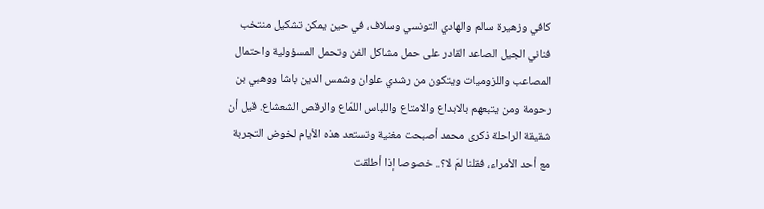كافي وزهيرة سالم والهادي التونسي وسلاف، في حين يمكن تشكيل منتخب فناني الجيل الصاعد القادر على حمل مشاكل الفن وتحمل المسؤولية واحتمال المصاعب واللزوميات ويتكون من رشدي علوان وشمس الدين باشا ووهبي بن رحومة ومن يتبعهم بالابداع والامتاع واللباس اللمّاع والرقص الشعشاع. قيل أن شقيقة الراحلة ذكرى محمد أصبحت مغنية وتستعد هذه الأيام لخوض التجربة مع أحد الأمراء، فقلنا لمَ لا؟.. خصوصا إذا أطلقت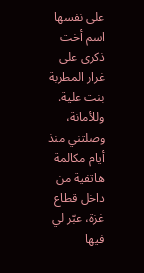على نفسها اسم أخت ذكرى على غرار المطربة بنت علية.
وللأمانة، وصلتني منذ أيام مكالمة هاتفية من داخل قطاع غزة، عبّر لي فيها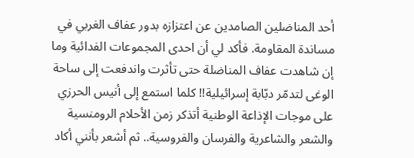أحد المناضلين الصامدين عن اعتزازه بدور عفاف الغربي في مساندة المقاومة. فأكد لي أن احدى المجموعات الفدائية وما إن شاهدت عفاف المناضلة حتى تأثرت واندفعت إلى ساحة الوغى لتدمّر دبّابة إسرائيلية!! كلما استمع إلى أنيس الحرزي على موجات الإذاعة الوطنية أتذكر زمن الأحلام الرومنسية والشعر والشاعرية والفرسان والفروسية.. ثم أشعر بأنني أكاد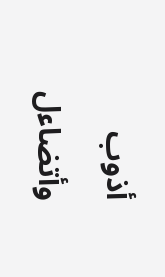أذوب وأتضاءل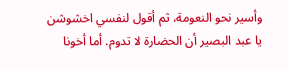وأسير نحو النعومة، ثم أقول لنفسي اخشوشن يا عبد البصير أن الحضارة لا تدوم. أما أخونا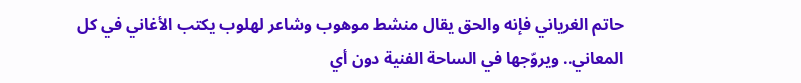حاتم الغرياني فإنه والحق يقال منشط موهوب وشاعر لهلوب يكتب الأغاني في كل المعاني.. ويروّجها في الساحة الفنية دون أي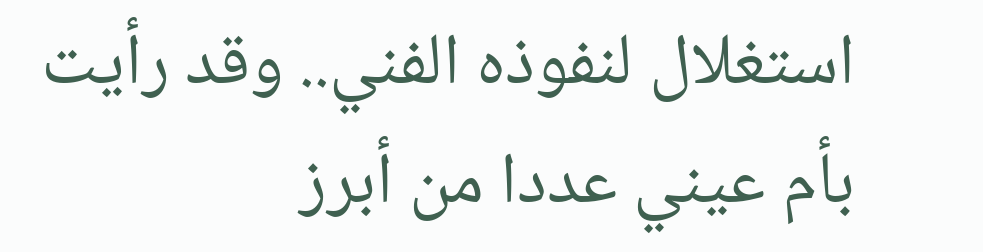استغلال لنفوذه الفني.. وقد رأيت بأم عيني عددا من أبرز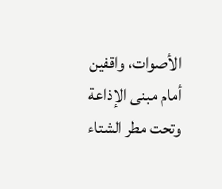الأصوات، واقفين أمام مبنى الإذاعة وتحت مطر الشتاء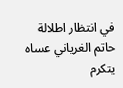في انتظار اطلالة حاتم الغرياني عساه يتكرم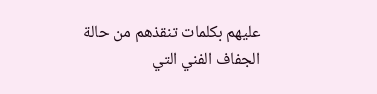عليهم بكلمات تنقذهم من حالة الجفاف الفني التي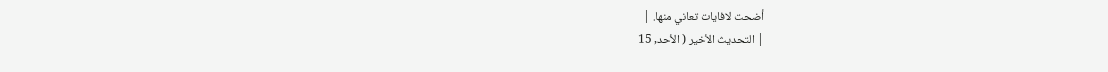أضحت لافايات تعاني منها. |
| التحديث الأخير ( الأحد, 15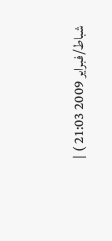شباط/فبراير 2009 21:03 ) |